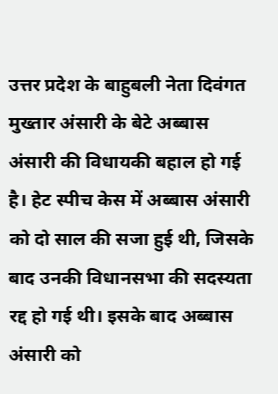उत्तर प्रदेश के बाहुबली नेता दिवंगत मुख्तार अंसारी के बेटे अब्बास अंसारी की विधायकी बहाल हो गई है। हेट स्पीच केस में अब्बास अंसारी को दो साल की सजा हुई थी, जिसके बाद उनकी विधानसभा की सदस्यता रद्द हो गई थी। इसके बाद अब्बास अंसारी को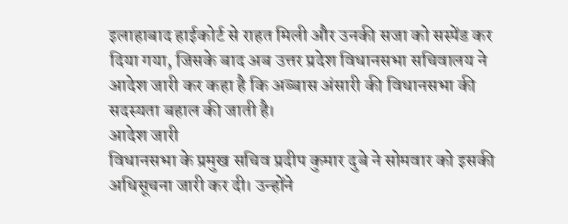इलाहाबाद हाईकोर्ट से राहत मिली और उनकी सजा को सस्पेंड कर दिया गया, जिसके बाद अब उत्तर प्रदेश विधानसभा सचिवालय ने आदेश जारी कर कहा है कि अब्बास अंसारी की विधानसभा की सदस्यता बहाल की जाती है।
आदेश जारी
विधानसभा के प्रमुख सचिव प्रदीप कुमार दुबे ने सोमवार को इसकी अधिसूचना जारी कर दी। उन्होंने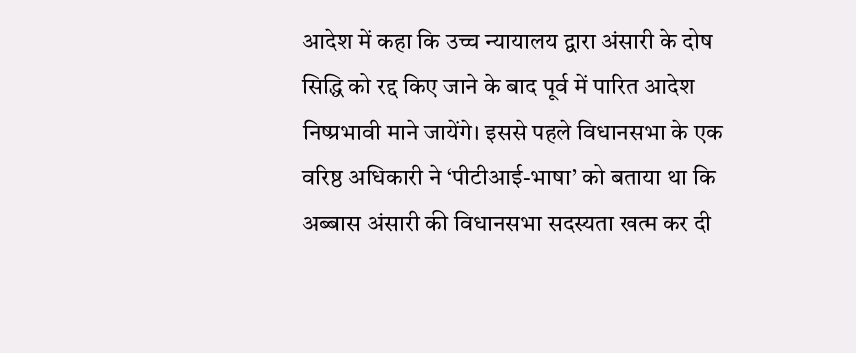आदेश में कहा कि उच्च न्यायालय द्वारा अंसारी के दोष सिद्धि को रद्द किए जाने के बाद पूर्व में पारित आदेश निष्प्रभावी माने जायेंगे। इससे पहले विधानसभा के एक वरिष्ठ अधिकारी ने ‘पीटीआई-भाषा’ को बताया था कि अब्बास अंसारी की विधानसभा सदस्यता खत्म कर दी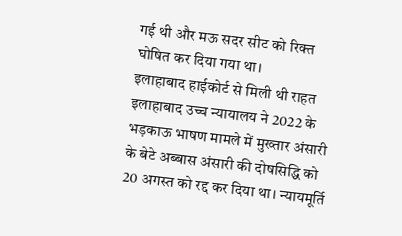गई थी और मऊ सदर सीट को रिक्त घोषित कर दिया गया था।
इलाहाबाद हाईकोर्ट से मिली थी राहत
इलाहाबाद उच्च न्यायालय ने 2022 के भड़काऊ भाषण मामले में मुख्तार अंसारी के बेटे अब्बास अंसारी की दोषसिद्धि को 20 अगस्त को रद्द कर दिया था। न्यायमूर्ति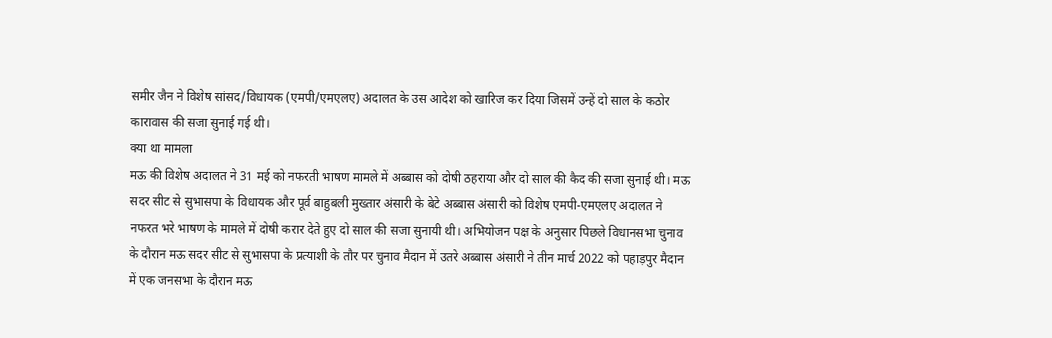समीर जैन ने विशेष सांसद/विधायक (एमपी/एमएलए) अदालत के उस आदेश को खारिज कर दिया जिसमें उन्हें दो साल के कठोर कारावास की सजा सुनाई गई थी।
क्या था मामला
मऊ की विशेष अदालत ने 31 मई को नफरती भाषण मामले में अब्बास को दोषी ठहराया और दो साल की कैद की सजा सुनाई थी। मऊ सदर सीट से सुभासपा के विधायक और पूर्व बाहुबली मुख्तार अंसारी के बेटे अब्बास अंसारी को विशेष एमपी-एमएलए अदालत ने नफरत भरे भाषण के मामले में दोषी करार देते हुए दो साल की सजा सुनायी थी। अभियोजन पक्ष के अनुसार पिछले विधानसभा चुनाव के दौरान मऊ सदर सीट से सुभासपा के प्रत्याशी के तौर पर चुनाव मैदान में उतरे अब्बास अंसारी ने तीन मार्च 2022 को पहाड़पुर मैदान में एक जनसभा के दौरान मऊ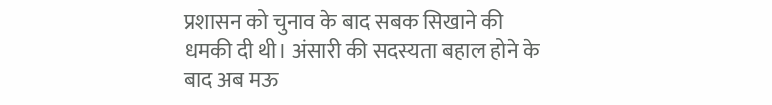प्रशासन को चुनाव के बाद सबक सिखाने की धमकी दी थी। अंसारी की सदस्यता बहाल होने के बाद अब मऊ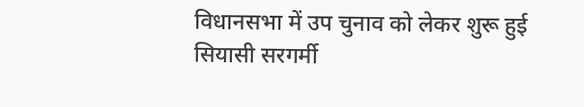विधानसभा में उप चुनाव को लेकर शुरू हुई सियासी सरगर्मी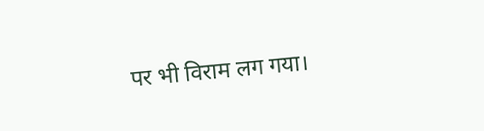पर भी विराम लग गया।